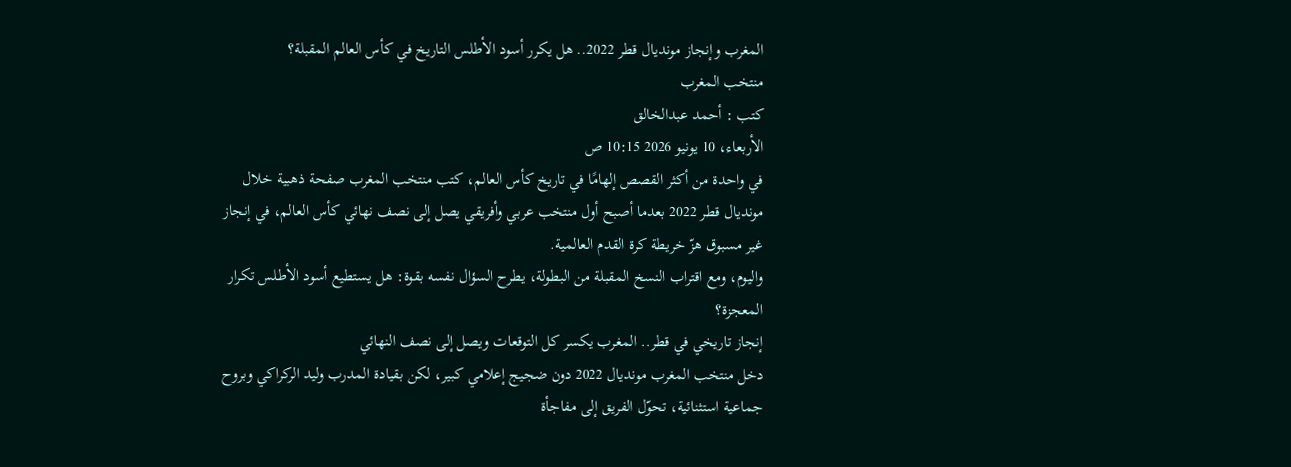المغرب وإنجاز مونديال قطر 2022.. هل يكرر أسود الأطلس التاريخ في كأس العالم المقبلة؟
منتخب المغرب
كتب : أحمد عبدالخالق
الأربعاء، 10 يونيو 2026 10:15 ص
في واحدة من أكثر القصص إلهامًا في تاريخ كأس العالم، كتب منتخب المغرب صفحة ذهبية خلال مونديال قطر 2022 بعدما أصبح أول منتخب عربي وأفريقي يصل إلى نصف نهائي كأس العالم، في إنجاز غير مسبوق هزّ خريطة كرة القدم العالمية.
واليوم، ومع اقتراب النسخ المقبلة من البطولة، يطرح السؤال نفسه بقوة: هل يستطيع أسود الأطلس تكرار المعجزة؟
إنجاز تاريخي في قطر.. المغرب يكسر كل التوقعات ويصل إلى نصف النهائي
دخل منتخب المغرب مونديال 2022 دون ضجيج إعلامي كبير، لكن بقيادة المدرب وليد الركراكي وبروح جماعية استثنائية، تحوّل الفريق إلى مفاجأة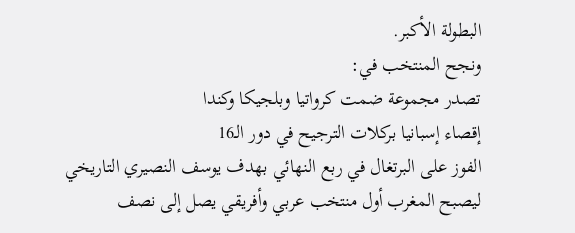البطولة الأكبر.
ونجح المنتخب في:
تصدر مجموعة ضمت كرواتيا وبلجيكا وكندا
إقصاء إسبانيا بركلات الترجيح في دور الـ16
الفوز على البرتغال في ربع النهائي بهدف يوسف النصيري التاريخي
ليصبح المغرب أول منتخب عربي وأفريقي يصل إلى نصف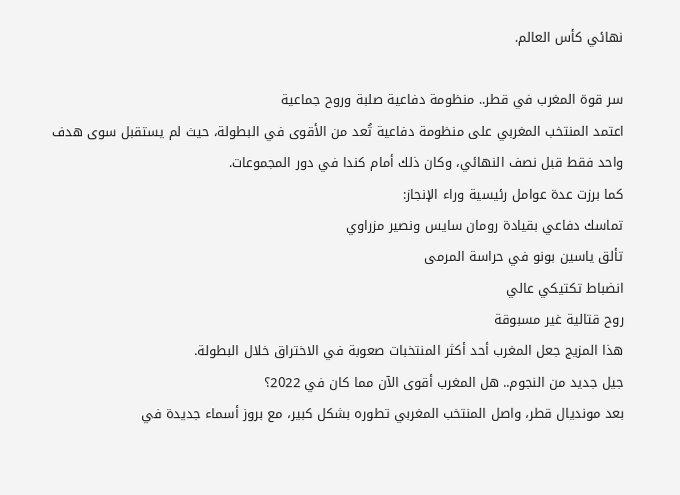نهائي كأس العالم.

سر قوة المغرب في قطر.. منظومة دفاعية صلبة وروح جماعية
اعتمد المنتخب المغربي على منظومة دفاعية تُعد من الأقوى في البطولة، حيث لم يستقبل سوى هدف واحد فقط قبل نصف النهائي، وكان ذلك أمام كندا في دور المجموعات.
كما برزت عدة عوامل رئيسية وراء الإنجاز:
تماسك دفاعي بقيادة رومان سايس ونصير مزراوي
تألق ياسين بونو في حراسة المرمى
انضباط تكتيكي عالي
روح قتالية غير مسبوقة
هذا المزيج جعل المغرب أحد أكثر المنتخبات صعوبة في الاختراق خلال البطولة.
جيل جديد من النجوم.. هل المغرب أقوى الآن مما كان في 2022؟
بعد مونديال قطر، واصل المنتخب المغربي تطوره بشكل كبير، مع بروز أسماء جديدة في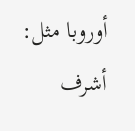أوروبا مثل:
أشرف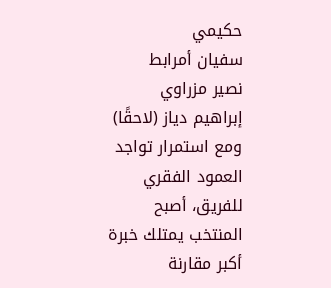حكيمي
سفيان أمرابط
نصير مزراوي
إبراهيم دياز (لاحقًا)
ومع استمرار تواجد العمود الفقري للفريق، أصبح المنتخب يمتلك خبرة أكبر مقارنة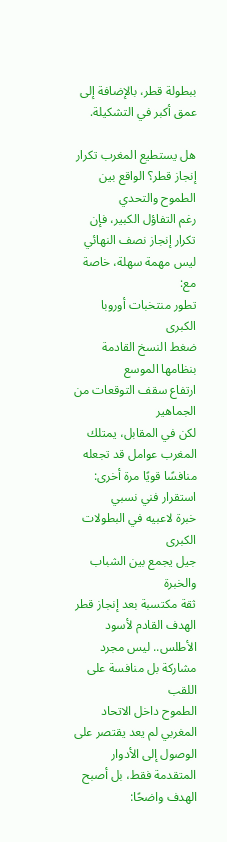ببطولة قطر، بالإضافة إلى عمق أكبر في التشكيلة.

هل يستطيع المغرب تكرار إنجاز قطر؟ الواقع بين الطموح والتحدي
رغم التفاؤل الكبير، فإن تكرار إنجاز نصف النهائي ليس مهمة سهلة، خاصة مع:
تطور منتخبات أوروبا الكبرى
ضغط النسخ القادمة بنظامها الموسع
ارتفاع سقف التوقعات من الجماهير
لكن في المقابل، يمتلك المغرب عوامل قد تجعله منافسًا قويًا مرة أخرى:
استقرار فني نسبي
خبرة لاعبيه في البطولات الكبرى
جيل يجمع بين الشباب والخبرة
ثقة مكتسبة بعد إنجاز قطر
الهدف القادم لأسود الأطلس.. ليس مجرد مشاركة بل منافسة على اللقب
الطموح داخل الاتحاد المغربي لم يعد يقتصر على الوصول إلى الأدوار المتقدمة فقط، بل أصبح الهدف واضحًا: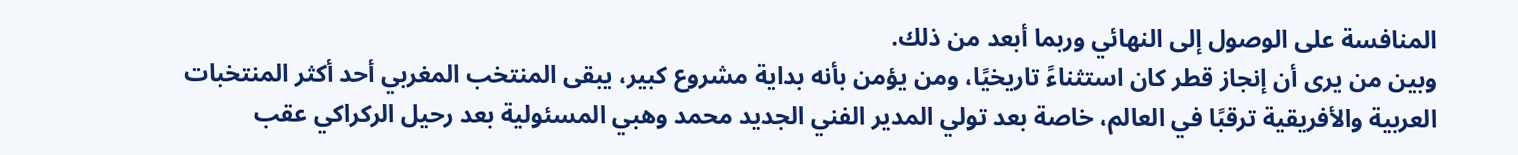المنافسة على الوصول إلى النهائي وربما أبعد من ذلك.
وبين من يرى أن إنجاز قطر كان استثناءً تاريخيًا، ومن يؤمن بأنه بداية مشروع كبير، يبقى المنتخب المغربي أحد أكثر المنتخبات العربية والأفريقية ترقبًا في العالم، خاصة بعد تولي المدير الفني الجديد محمد وهبي المسئولية بعد رحيل الركراكي عقب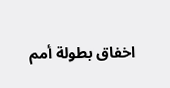اخفاق بطولة أمم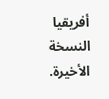أفريقيا النسخة الأخيرة.